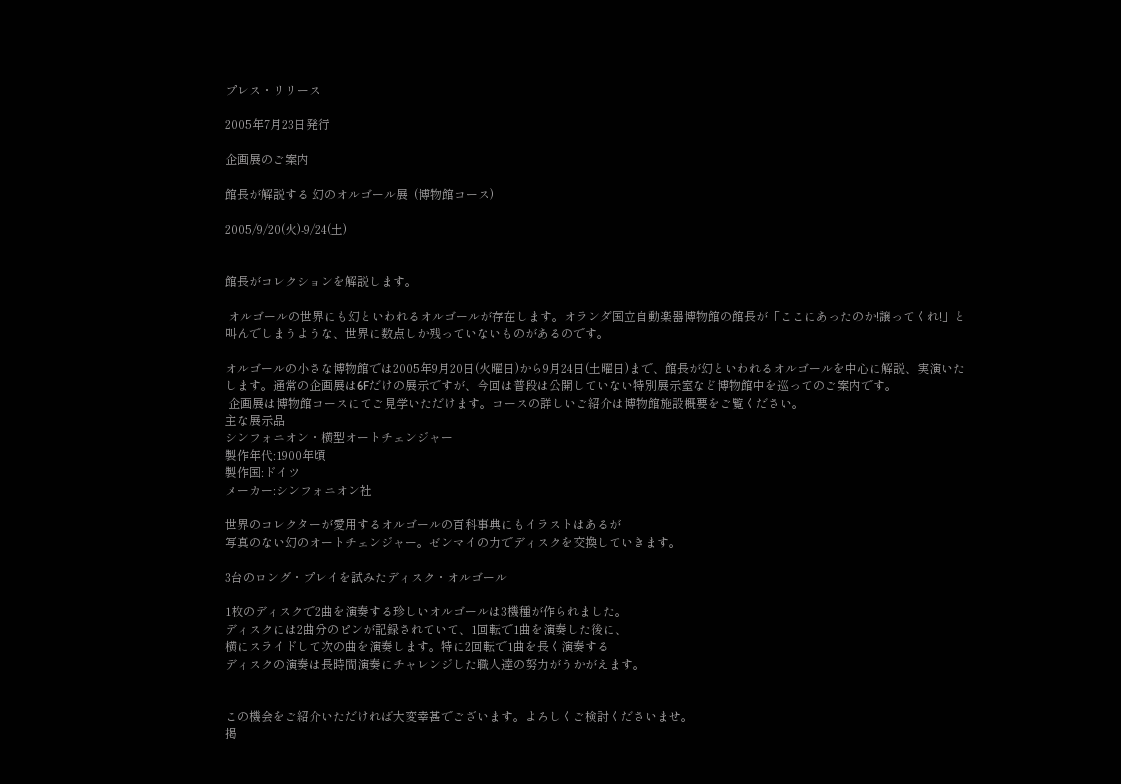プレス・リリース

2005年7月23日発行

企画展のご案内

館長が解説する 幻のオルゴール展  (博物館コース)

2005/9/20(火)-9/24(土)


館長がコレクションを解説します。

 オルゴールの世界にも幻といわれるオルゴールが存在します。オランダ国立自動楽器博物館の館長が「ここにあったのか!譲ってくれ!」と叫んでしまうような、世界に数点しか残っていないものがあるのです。

オルゴールの小さな博物館では2005年9月20日(火曜日)から9月24日(土曜日)まで、館長が幻といわれるオルゴールを中心に解説、実演いたします。通常の企画展は6Fだけの展示ですが、今回は普段は公開していない特別展示室など博物館中を巡ってのご案内です。
 企画展は博物館コースにてご見学いただけます。コースの詳しいご紹介は博物館施設概要をご覧ください。
主な展示品
シンフォニオン・横型オートチェンジャー
製作年代:1900年頃
製作国:ドイツ
メーカー:シンフォニオン社

世界のコレクターが愛用するオルゴールの百科事典にもイラストはあるが
写真のない幻のオートチェンジャー。ゼンマイの力でディスクを交換していきます。

3台のロング・プレイを試みたディスク・オルゴール

1枚のディスクで2曲を演奏する珍しいオルゴールは3機種が作られました。
ディスクには2曲分のピンが記録されていて、1回転で1曲を演奏した後に、
横にスライドして次の曲を演奏します。特に2回転で1曲を長く演奏する
ディスクの演奏は長時間演奏にチャレンジした職人達の努力がうかがえます。


この機会をご紹介いただければ大変幸甚でございます。よろしくご検討くださいませ。
掲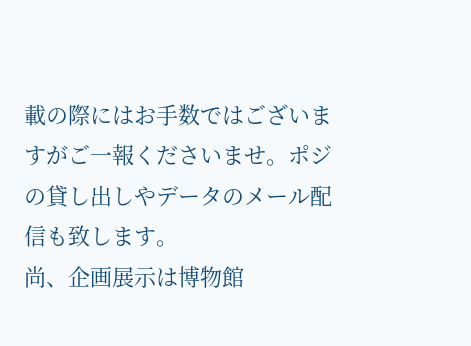載の際にはお手数ではございますがご一報くださいませ。ポジの貸し出しやデータのメール配信も致します。
尚、企画展示は博物館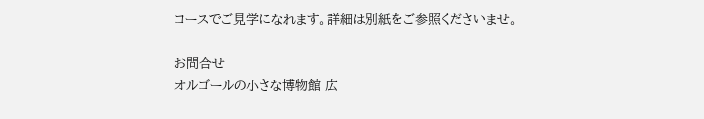コースでご見学になれます。詳細は別紙をご参照くださいませ。

お問合せ
オルゴールの小さな博物館 広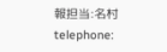報担当:名村
telephone: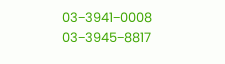03−3941−0008  03−3945−8817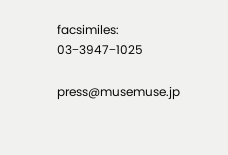facsimiles: 03−3947−1025

press@musemuse.jp